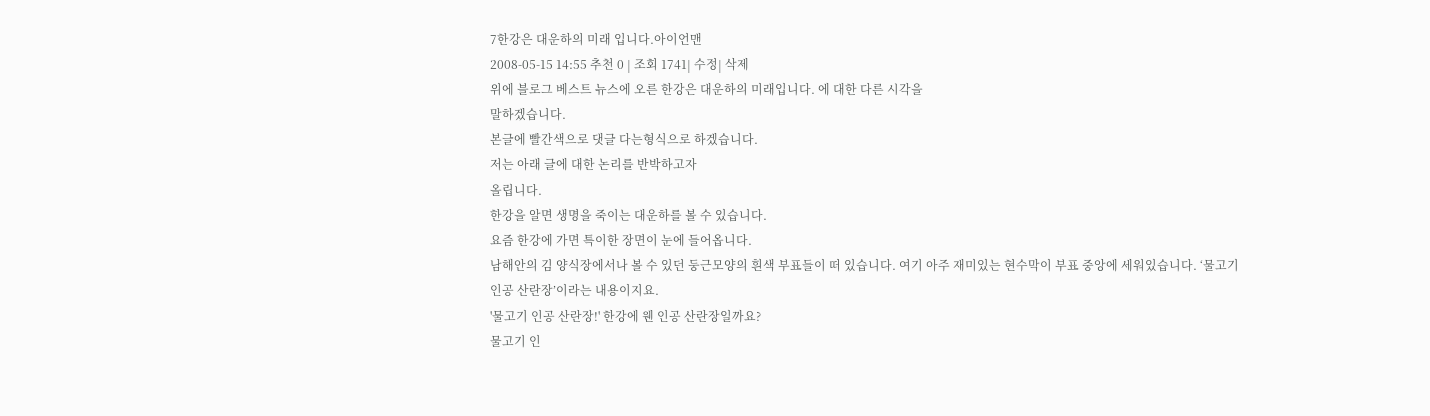7한강은 대운하의 미래 입니다.아이언맨
2008-05-15 14:55 추천 0 | 조회 1741| 수정| 삭제
위에 블로그 베스트 뉴스에 오른 한강은 대운하의 미래입니다. 에 대한 다른 시각을
말하겠습니다.
본글에 빨간색으로 댓글 다는형식으로 하겠습니다.
저는 아래 글에 대한 논리를 반박하고자
올립니다.
한강을 알면 생명을 죽이는 대운하를 볼 수 있습니다.
요즘 한강에 가면 특이한 장면이 눈에 들어옵니다.
남해안의 김 양식장에서나 볼 수 있던 둥근모양의 흰색 부표들이 떠 있습니다. 여기 아주 재미있는 현수막이 부표 중앙에 세워있습니다. ‘물고기
인공 산란장’이라는 내용이지요.
'물고기 인공 산란장!' 한강에 웬 인공 산란장일까요?
물고기 인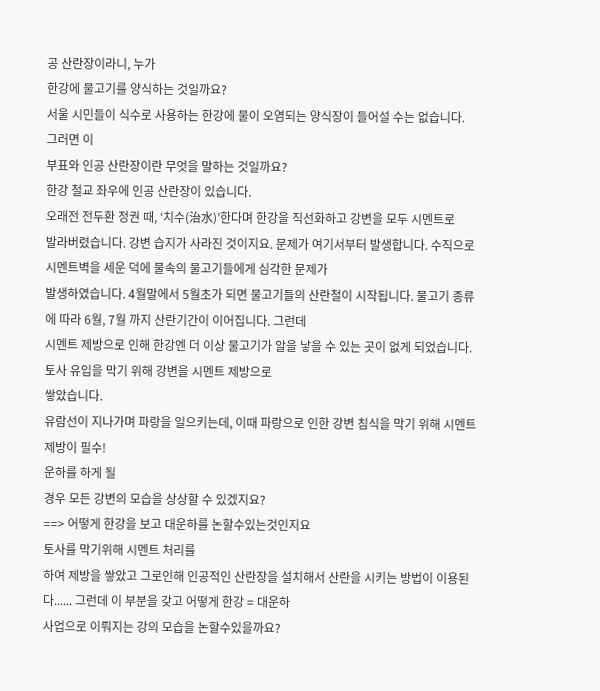공 산란장이라니, 누가
한강에 물고기를 양식하는 것일까요?
서울 시민들이 식수로 사용하는 한강에 물이 오염되는 양식장이 들어설 수는 없습니다.
그러면 이
부표와 인공 산란장이란 무엇을 말하는 것일까요?
한강 철교 좌우에 인공 산란장이 있습니다.
오래전 전두환 정권 때, ‘치수(治水)’한다며 한강을 직선화하고 강변을 모두 시멘트로
발라버렸습니다. 강변 습지가 사라진 것이지요. 문제가 여기서부터 발생합니다. 수직으로 시멘트벽을 세운 덕에 물속의 물고기들에게 심각한 문제가
발생하였습니다. 4월말에서 5월초가 되면 물고기들의 산란철이 시작됩니다. 물고기 종류에 따라 6월, 7월 까지 산란기간이 이어집니다. 그런데
시멘트 제방으로 인해 한강엔 더 이상 물고기가 알을 낳을 수 있는 곳이 없게 되었습니다.
토사 유입을 막기 위해 강변을 시멘트 제방으로
쌓았습니다.
유람선이 지나가며 파랑을 일으키는데, 이때 파랑으로 인한 강변 침식을 막기 위해 시멘트 제방이 필수!
운하를 하게 될
경우 모든 강변의 모습을 상상할 수 있겠지요?
==> 어떻게 한강을 보고 대운하를 논할수있는것인지요
토사를 막기위해 시멘트 처리를
하여 제방을 쌓았고 그로인해 인공적인 산란장을 설치해서 산란을 시키는 방법이 이용된다...... 그런데 이 부분을 갖고 어떻게 한강 = 대운하
사업으로 이뤄지는 강의 모습을 논할수있을까요?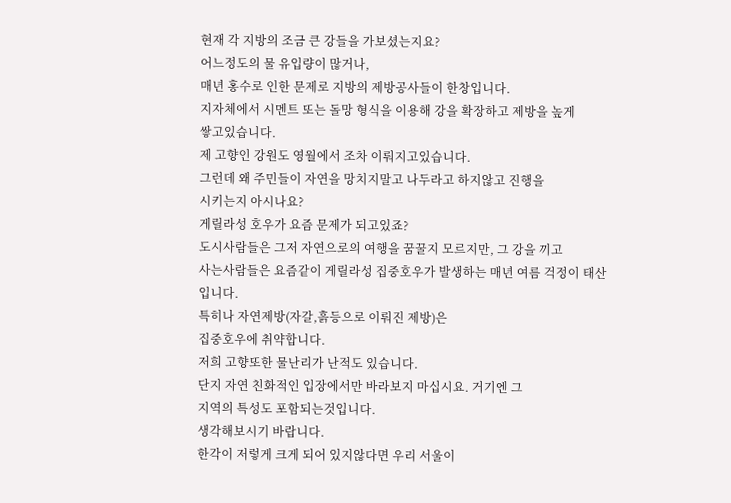현재 각 지방의 조금 큰 강들을 가보셨는지요?
어느정도의 물 유입량이 많거나,
매년 홍수로 인한 문제로 지방의 제방공사들이 한창입니다.
지자체에서 시멘트 또는 돌망 형식을 이용해 강을 확장하고 제방을 높게
쌓고있습니다.
제 고향인 강원도 영월에서 조차 이뤄지고있습니다.
그런데 왜 주민들이 자연을 망치지말고 나두라고 하지않고 진행을
시키는지 아시나요?
게릴라성 호우가 요즘 문제가 되고있죠?
도시사람들은 그저 자연으로의 여행을 꿈꿀지 모르지만, 그 강을 끼고
사는사람들은 요즘같이 게릴라성 집중호우가 발생하는 매년 여름 걱정이 태산입니다.
특히나 자연제방(자갈,흙등으로 이뤄진 제방)은
집중호우에 취약합니다.
저희 고향또한 물난리가 난적도 있습니다.
단지 자연 친화적인 입장에서만 바라보지 마십시요. 거기엔 그
지역의 특성도 포함되는것입니다.
생각해보시기 바랍니다.
한각이 저렇게 크게 되어 있지않다면 우리 서울이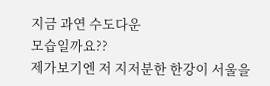지금 과연 수도다운
모습일까요??
제가보기엔 저 지저분한 한강이 서울을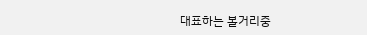대표하는 볼거리중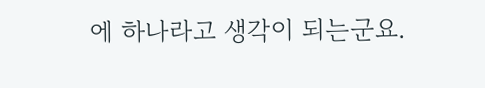에 하나라고 생각이 되는군요.